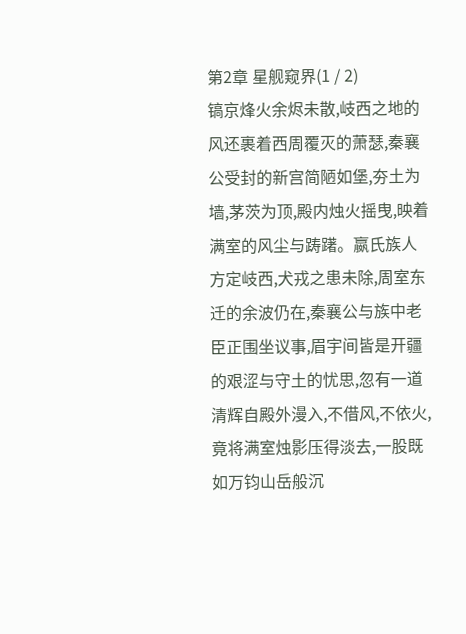第2章 星舰窥界(1 / 2)
镐京烽火余烬未散,岐西之地的风还裹着西周覆灭的萧瑟,秦襄公受封的新宫简陋如堡,夯土为墙,茅茨为顶,殿内烛火摇曳,映着满室的风尘与踌躇。嬴氏族人方定岐西,犬戎之患未除,周室东迁的余波仍在,秦襄公与族中老臣正围坐议事,眉宇间皆是开疆的艰涩与守土的忧思,忽有一道清辉自殿外漫入,不借风,不依火,竟将满室烛影压得淡去,一股既如万钧山岳般沉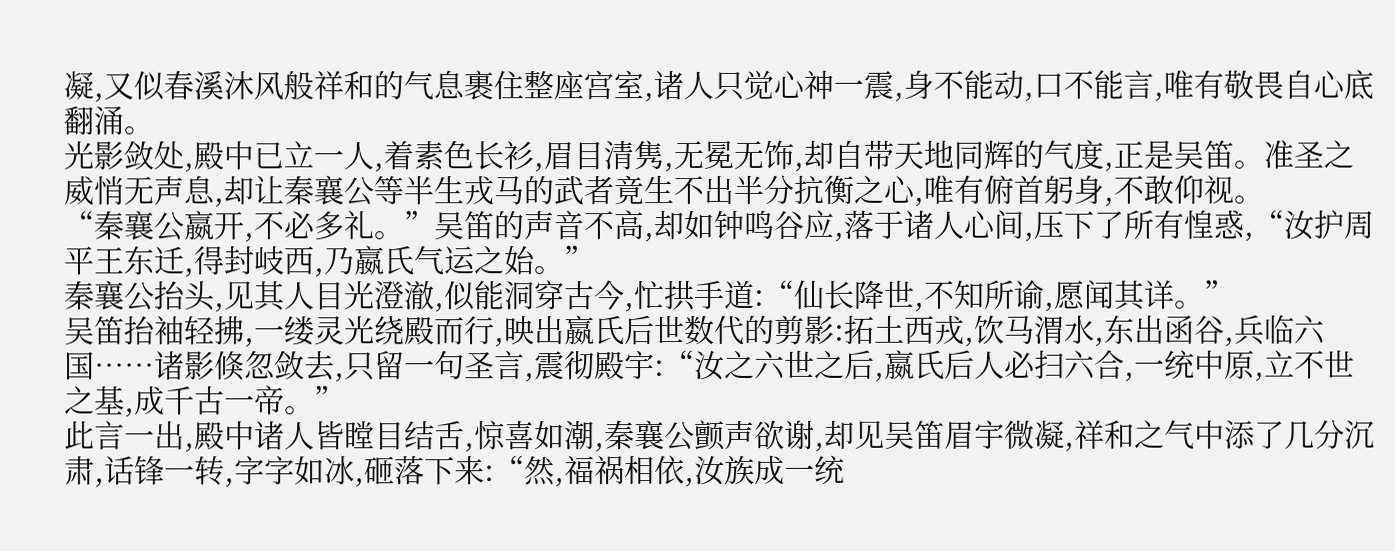凝,又似春溪沐风般祥和的气息裹住整座宫室,诸人只觉心神一震,身不能动,口不能言,唯有敬畏自心底翻涌。
光影敛处,殿中已立一人,着素色长衫,眉目清隽,无冕无饰,却自带天地同辉的气度,正是吴笛。准圣之威悄无声息,却让秦襄公等半生戎马的武者竟生不出半分抗衡之心,唯有俯首躬身,不敢仰视。
“秦襄公嬴开,不必多礼。”吴笛的声音不高,却如钟鸣谷应,落于诸人心间,压下了所有惶惑,“汝护周平王东迁,得封岐西,乃嬴氏气运之始。”
秦襄公抬头,见其人目光澄澈,似能洞穿古今,忙拱手道:“仙长降世,不知所谕,愿闻其详。”
吴笛抬袖轻拂,一缕灵光绕殿而行,映出嬴氏后世数代的剪影:拓土西戎,饮马渭水,东出函谷,兵临六国……诸影倏忽敛去,只留一句圣言,震彻殿宇:“汝之六世之后,嬴氏后人必扫六合,一统中原,立不世之基,成千古一帝。”
此言一出,殿中诸人皆瞠目结舌,惊喜如潮,秦襄公颤声欲谢,却见吴笛眉宇微凝,祥和之气中添了几分沉肃,话锋一转,字字如冰,砸落下来:“然,福祸相依,汝族成一统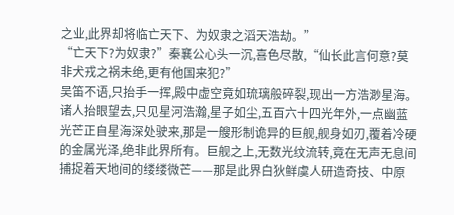之业,此界却将临亡天下、为奴隶之滔天浩劫。”
“亡天下?为奴隶?”秦襄公心头一沉,喜色尽散,“仙长此言何意?莫非犬戎之祸未绝,更有他国来犯?”
吴笛不语,只抬手一挥,殿中虚空竟如琉璃般碎裂,现出一方浩渺星海。诸人抬眼望去,只见星河浩瀚,星子如尘,五百六十四光年外,一点幽蓝光芒正自星海深处驶来,那是一艘形制诡异的巨舰,舰身如刃,覆着冷硬的金属光泽,绝非此界所有。巨舰之上,无数光纹流转,竟在无声无息间捕捉着天地间的缕缕微芒——那是此界白狄鲜虞人研造奇技、中原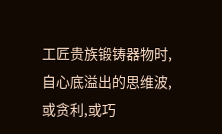工匠贵族锻铸器物时,自心底溢出的思维波,或贪利,或巧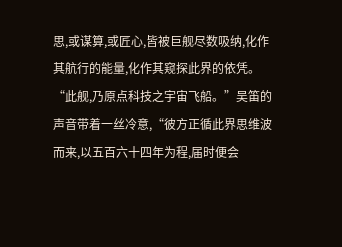思,或谋算,或匠心,皆被巨舰尽数吸纳,化作其航行的能量,化作其窥探此界的依凭。
“此舰,乃原点科技之宇宙飞船。”吴笛的声音带着一丝冷意,“彼方正循此界思维波而来,以五百六十四年为程,届时便会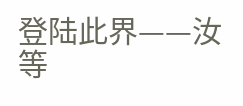登陆此界——汝等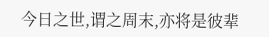今日之世,谓之周末,亦将是彼辈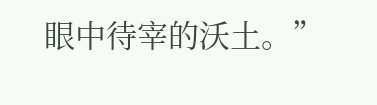眼中待宰的沃土。”